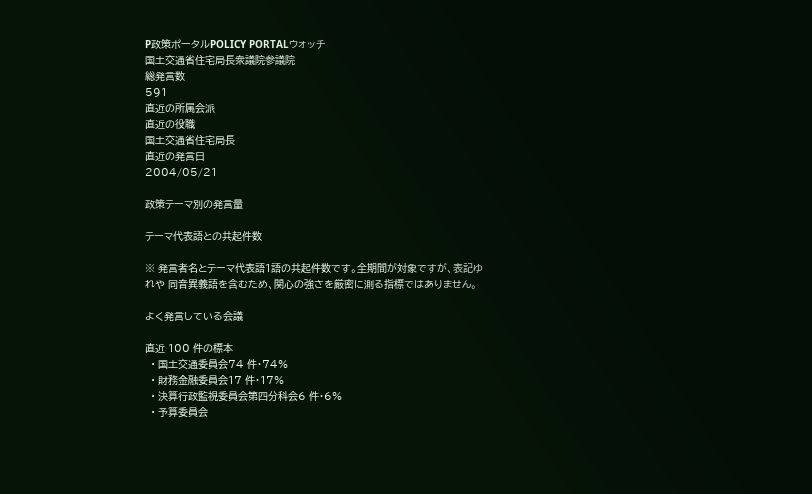P政策ポータルPOLICY PORTALウォッチ
国土交通省住宅局長衆議院参議院
総発言数
591
直近の所属会派
直近の役職
国土交通省住宅局長
直近の発言日
2004/05/21

政策テーマ別の発言量

テーマ代表語との共起件数

※ 発言者名とテーマ代表語1語の共起件数です。全期間が対象ですが、表記ゆれや 同音異義語を含むため、関心の強さを厳密に測る指標ではありません。

よく発言している会議

直近 100 件の標本
  • 国土交通委員会74 件・74%
  • 財務金融委員会17 件・17%
  • 決算行政監視委員会第四分科会6 件・6%
  • 予算委員会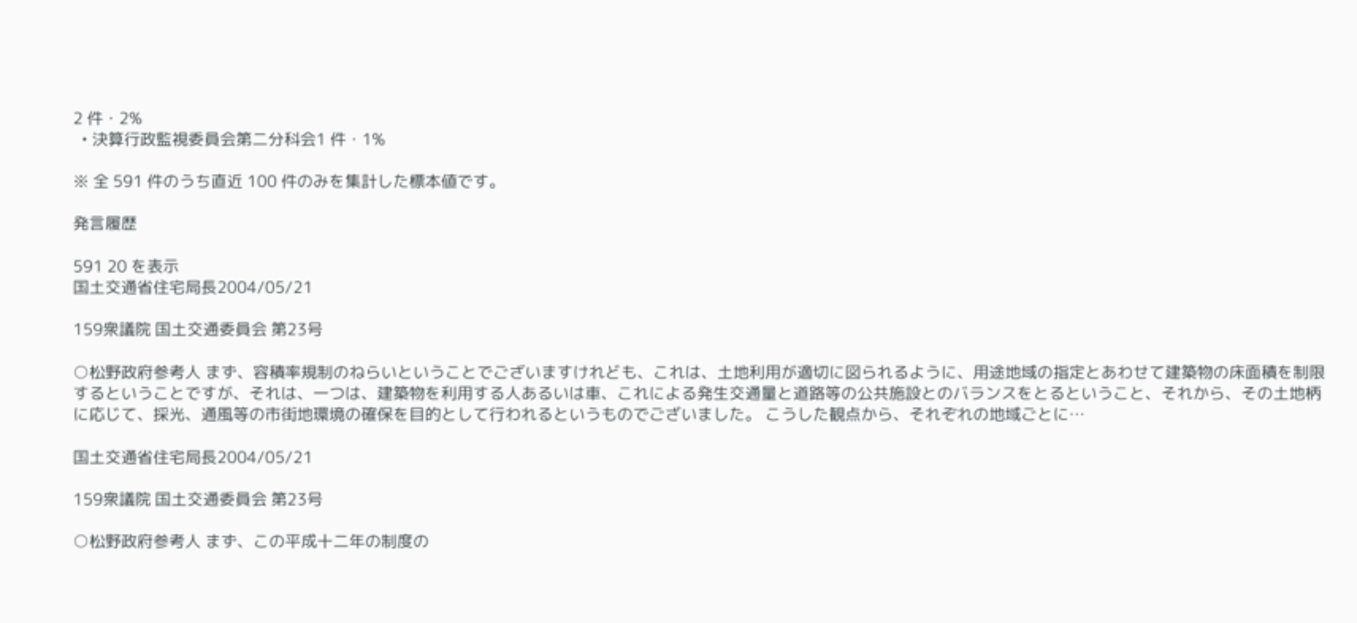2 件・2%
  • 決算行政監視委員会第二分科会1 件・1%

※ 全 591 件のうち直近 100 件のみを集計した標本値です。

発言履歴

591 20 を表示
国土交通省住宅局長2004/05/21

159衆議院 国土交通委員会 第23号

○松野政府参考人 まず、容積率規制のねらいということでございますけれども、これは、土地利用が適切に図られるように、用途地域の指定とあわせて建築物の床面積を制限するということですが、それは、一つは、建築物を利用する人あるいは車、これによる発生交通量と道路等の公共施設とのバランスをとるということ、それから、その土地柄に応じて、採光、通風等の市街地環境の確保を目的として行われるというものでございました。 こうした観点から、それぞれの地域ごとに…

国土交通省住宅局長2004/05/21

159衆議院 国土交通委員会 第23号

○松野政府参考人 まず、この平成十二年の制度の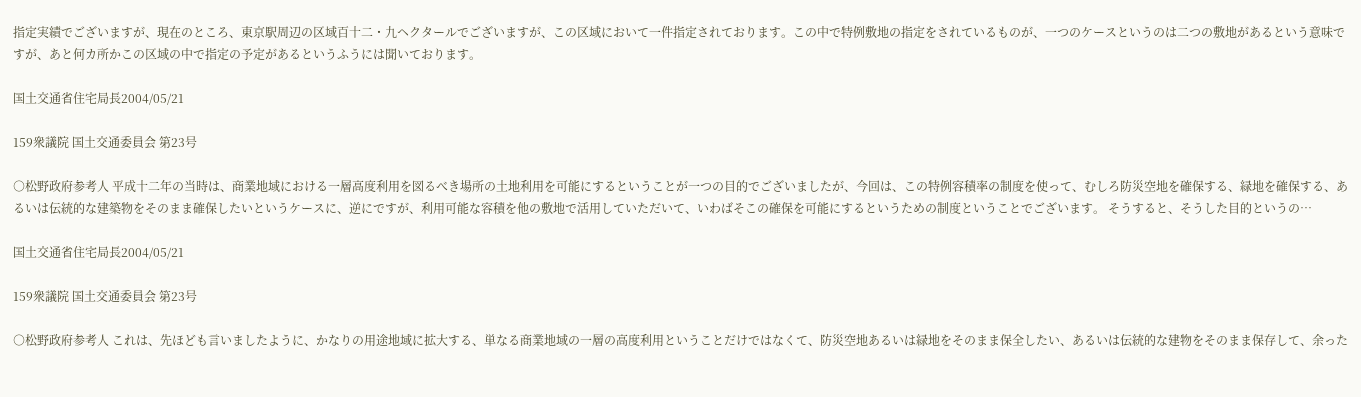指定実績でございますが、現在のところ、東京駅周辺の区域百十二・九ヘクタールでございますが、この区域において一件指定されております。この中で特例敷地の指定をされているものが、一つのケースというのは二つの敷地があるという意味ですが、あと何カ所かこの区域の中で指定の予定があるというふうには聞いております。

国土交通省住宅局長2004/05/21

159衆議院 国土交通委員会 第23号

○松野政府参考人 平成十二年の当時は、商業地域における一層高度利用を図るべき場所の土地利用を可能にするということが一つの目的でございましたが、今回は、この特例容積率の制度を使って、むしろ防災空地を確保する、緑地を確保する、あるいは伝統的な建築物をそのまま確保したいというケースに、逆にですが、利用可能な容積を他の敷地で活用していただいて、いわばそこの確保を可能にするというための制度ということでございます。 そうすると、そうした目的というの…

国土交通省住宅局長2004/05/21

159衆議院 国土交通委員会 第23号

○松野政府参考人 これは、先ほども言いましたように、かなりの用途地域に拡大する、単なる商業地域の一層の高度利用ということだけではなくて、防災空地あるいは緑地をそのまま保全したい、あるいは伝統的な建物をそのまま保存して、余った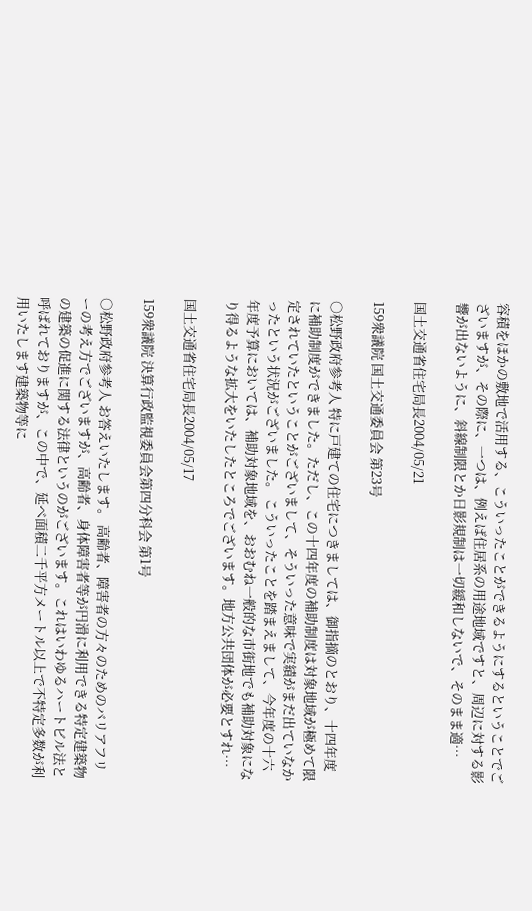容積をほかの敷地で活用する、こういったことができるようにするということでございますが、その際に、一つは、例えば住居系の用途地域ですと、周辺に対する影響が出ないように、斜線制限とか日影規制は一切緩和しないで、そのまま適…

国土交通省住宅局長2004/05/21

159衆議院 国土交通委員会 第23号

○松野政府参考人 特に戸建ての住宅につきましては、御指摘のとおり、十四年度に補助制度ができました。ただし、この十四年度の補助制度は対象地域が極めて限定されていたということがございまして、そういった意味で実績がまだ出ていなかったという状況がございました。 こういったことを踏まえまして、今年度の十六年度予算においては、補助対象地域を、おおむね一般的な市街地でも補助対象になり得るような拡大をいたしたところでございます。地方公共団体が必要とすれ…

国土交通省住宅局長2004/05/17

159衆議院 決算行政監視委員会第四分科会 第1号

○松野政府参考人 お答えいたします。 高齢者、障害者の方々のためのバリアフリーの考え方でございますが、高齢者、身体障害者等が円滑に利用できる特定建築物の建築の促進に関する法律というのがございます。これはいわゆるハートビル法と呼ばれておりますが、この中で、延べ面積二千平方メートル以上で不特定多数が利用いたします建築物等に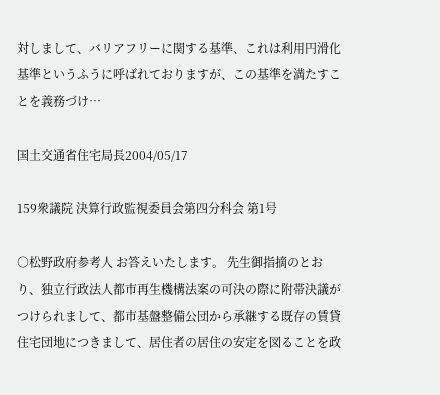対しまして、バリアフリーに関する基準、これは利用円滑化基準というふうに呼ばれておりますが、この基準を満たすことを義務づけ…

国土交通省住宅局長2004/05/17

159衆議院 決算行政監視委員会第四分科会 第1号

○松野政府参考人 お答えいたします。 先生御指摘のとおり、独立行政法人都市再生機構法案の可決の際に附帯決議がつけられまして、都市基盤整備公団から承継する既存の賃貸住宅団地につきまして、居住者の居住の安定を図ることを政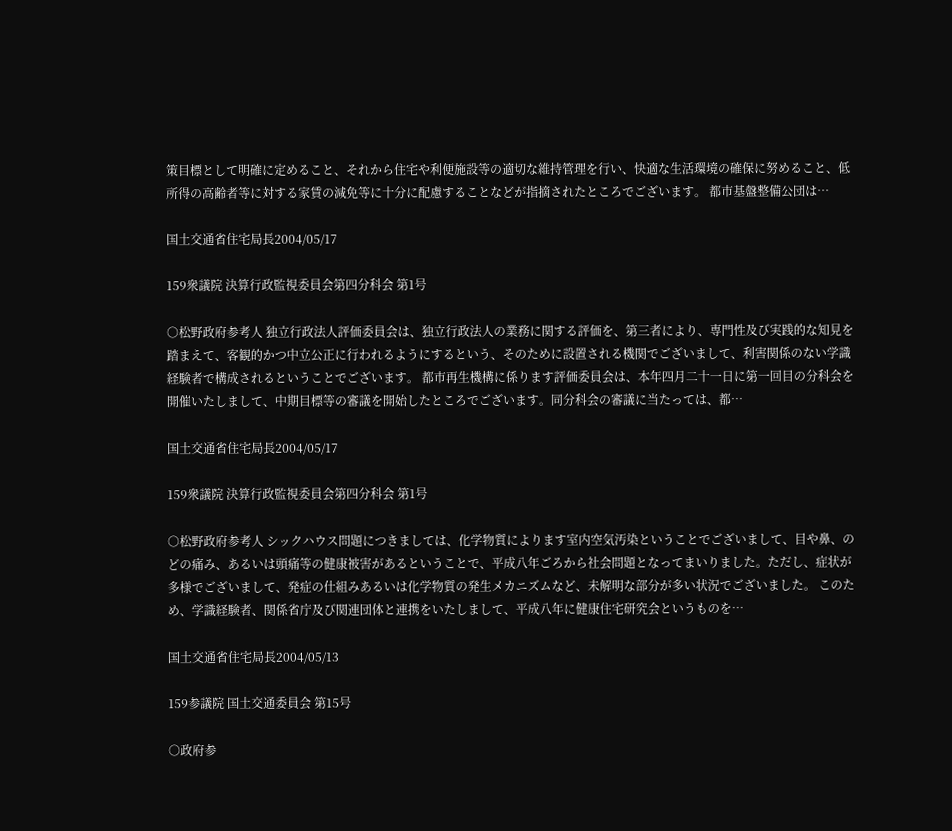策目標として明確に定めること、それから住宅や利便施設等の適切な維持管理を行い、快適な生活環境の確保に努めること、低所得の高齢者等に対する家賃の減免等に十分に配慮することなどが指摘されたところでございます。 都市基盤整備公団は…

国土交通省住宅局長2004/05/17

159衆議院 決算行政監視委員会第四分科会 第1号

○松野政府参考人 独立行政法人評価委員会は、独立行政法人の業務に関する評価を、第三者により、専門性及び実践的な知見を踏まえて、客観的かつ中立公正に行われるようにするという、そのために設置される機関でございまして、利害関係のない学識経験者で構成されるということでございます。 都市再生機構に係ります評価委員会は、本年四月二十一日に第一回目の分科会を開催いたしまして、中期目標等の審議を開始したところでございます。同分科会の審議に当たっては、都…

国土交通省住宅局長2004/05/17

159衆議院 決算行政監視委員会第四分科会 第1号

○松野政府参考人 シックハウス問題につきましては、化学物質によります室内空気汚染ということでございまして、目や鼻、のどの痛み、あるいは頭痛等の健康被害があるということで、平成八年ごろから社会問題となってまいりました。ただし、症状が多様でございまして、発症の仕組みあるいは化学物質の発生メカニズムなど、未解明な部分が多い状況でございました。 このため、学識経験者、関係省庁及び関連団体と連携をいたしまして、平成八年に健康住宅研究会というものを…

国土交通省住宅局長2004/05/13

159参議院 国土交通委員会 第15号

○政府参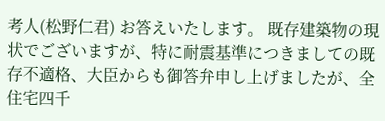考人(松野仁君) お答えいたします。 既存建築物の現状でございますが、特に耐震基準につきましての既存不適格、大臣からも御答弁申し上げましたが、全住宅四千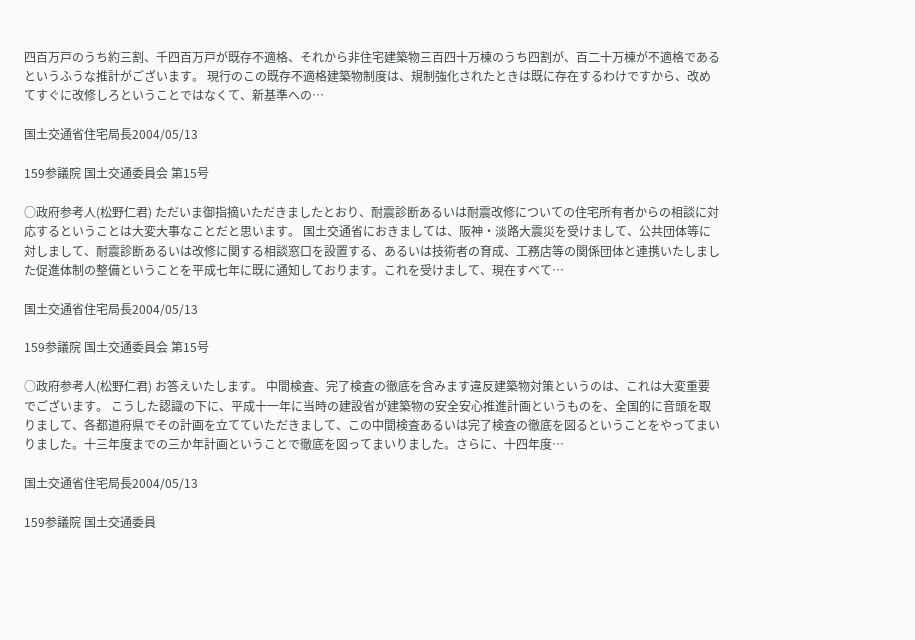四百万戸のうち約三割、千四百万戸が既存不適格、それから非住宅建築物三百四十万棟のうち四割が、百二十万棟が不適格であるというふうな推計がございます。 現行のこの既存不適格建築物制度は、規制強化されたときは既に存在するわけですから、改めてすぐに改修しろということではなくて、新基準への…

国土交通省住宅局長2004/05/13

159参議院 国土交通委員会 第15号

○政府参考人(松野仁君) ただいま御指摘いただきましたとおり、耐震診断あるいは耐震改修についての住宅所有者からの相談に対応するということは大変大事なことだと思います。 国土交通省におきましては、阪神・淡路大震災を受けまして、公共団体等に対しまして、耐震診断あるいは改修に関する相談窓口を設置する、あるいは技術者の育成、工務店等の関係団体と連携いたしました促進体制の整備ということを平成七年に既に通知しております。これを受けまして、現在すべて…

国土交通省住宅局長2004/05/13

159参議院 国土交通委員会 第15号

○政府参考人(松野仁君) お答えいたします。 中間検査、完了検査の徹底を含みます違反建築物対策というのは、これは大変重要でございます。 こうした認識の下に、平成十一年に当時の建設省が建築物の安全安心推進計画というものを、全国的に音頭を取りまして、各都道府県でその計画を立てていただきまして、この中間検査あるいは完了検査の徹底を図るということをやってまいりました。十三年度までの三か年計画ということで徹底を図ってまいりました。さらに、十四年度…

国土交通省住宅局長2004/05/13

159参議院 国土交通委員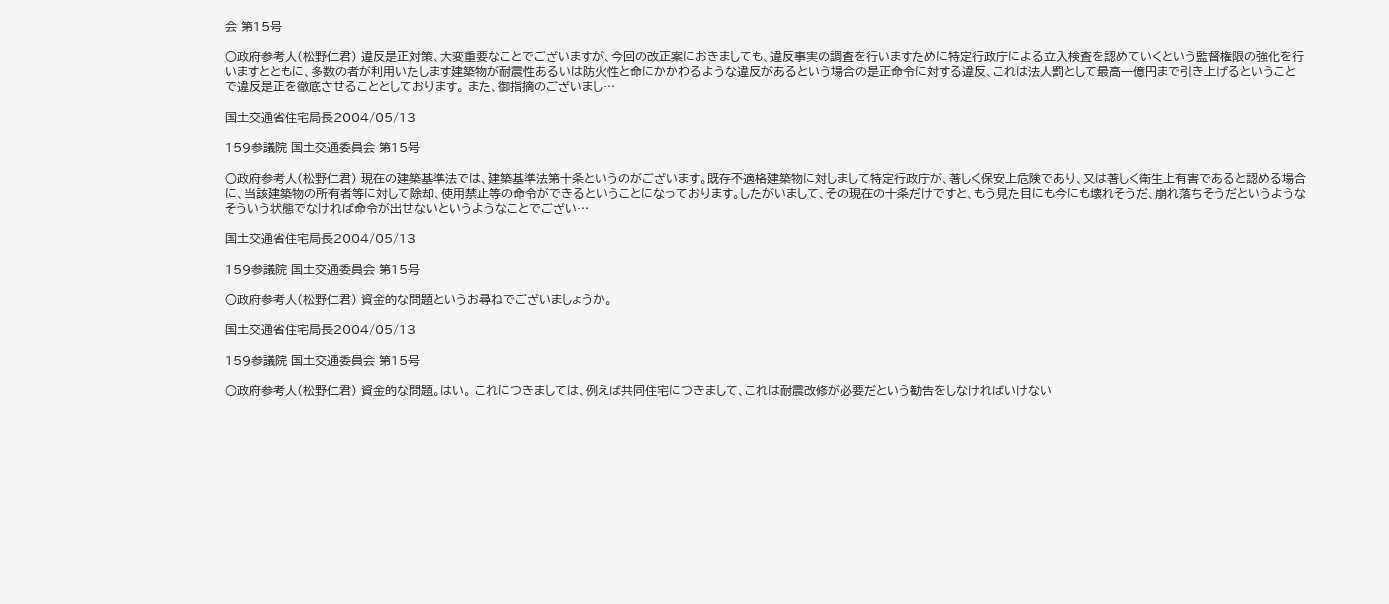会 第15号

○政府参考人(松野仁君) 違反是正対策、大変重要なことでございますが、今回の改正案におきましても、違反事実の調査を行いますために特定行政庁による立入検査を認めていくという監督権限の強化を行いますとともに、多数の者が利用いたします建築物が耐震性あるいは防火性と命にかかわるような違反があるという場合の是正命令に対する違反、これは法人罰として最高一億円まで引き上げるということで違反是正を徹底させることとしております。 また、御指摘のございまし…

国土交通省住宅局長2004/05/13

159参議院 国土交通委員会 第15号

○政府参考人(松野仁君) 現在の建築基準法では、建築基準法第十条というのがございます。既存不適格建築物に対しまして特定行政庁が、著しく保安上危険であり、又は著しく衛生上有害であると認める場合に、当該建築物の所有者等に対して除却、使用禁止等の命令ができるということになっております。したがいまして、その現在の十条だけですと、もう見た目にも今にも壊れそうだ、崩れ落ちそうだというようなそういう状態でなければ命令が出せないというようなことでござい…

国土交通省住宅局長2004/05/13

159参議院 国土交通委員会 第15号

○政府参考人(松野仁君) 資金的な問題というお尋ねでございましょうか。

国土交通省住宅局長2004/05/13

159参議院 国土交通委員会 第15号

○政府参考人(松野仁君) 資金的な問題。はい。 これにつきましては、例えば共同住宅につきまして、これは耐震改修が必要だという勧告をしなければいけない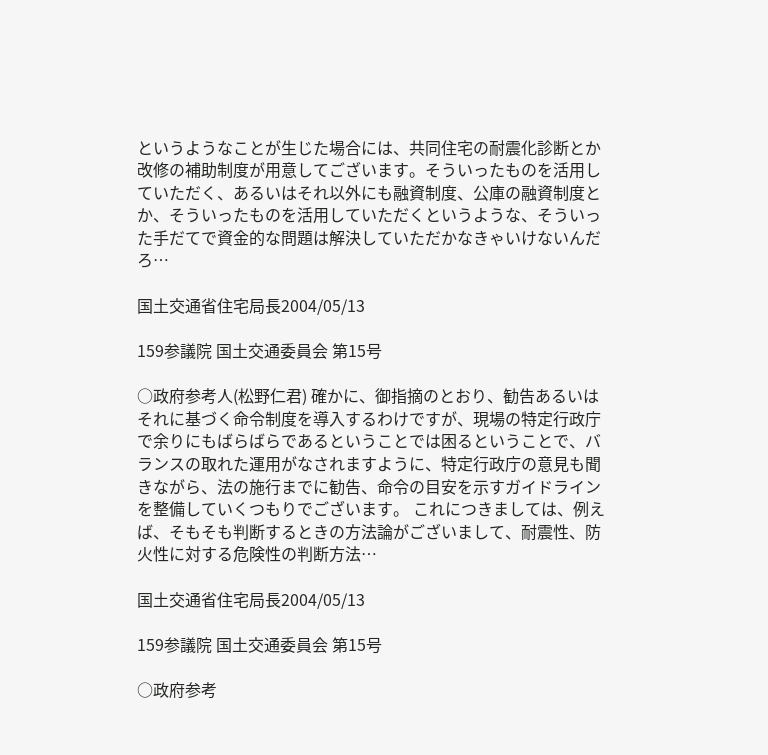というようなことが生じた場合には、共同住宅の耐震化診断とか改修の補助制度が用意してございます。そういったものを活用していただく、あるいはそれ以外にも融資制度、公庫の融資制度とか、そういったものを活用していただくというような、そういった手だてで資金的な問題は解決していただかなきゃいけないんだろ…

国土交通省住宅局長2004/05/13

159参議院 国土交通委員会 第15号

○政府参考人(松野仁君) 確かに、御指摘のとおり、勧告あるいはそれに基づく命令制度を導入するわけですが、現場の特定行政庁で余りにもばらばらであるということでは困るということで、バランスの取れた運用がなされますように、特定行政庁の意見も聞きながら、法の施行までに勧告、命令の目安を示すガイドラインを整備していくつもりでございます。 これにつきましては、例えば、そもそも判断するときの方法論がございまして、耐震性、防火性に対する危険性の判断方法…

国土交通省住宅局長2004/05/13

159参議院 国土交通委員会 第15号

○政府参考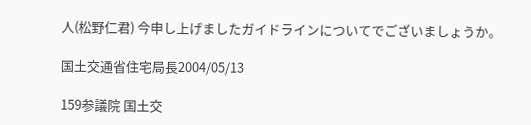人(松野仁君) 今申し上げましたガイドラインについてでございましょうか。

国土交通省住宅局長2004/05/13

159参議院 国土交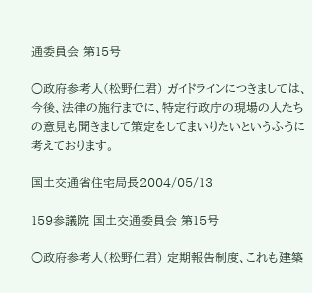通委員会 第15号

○政府参考人(松野仁君) ガイドラインにつきましては、今後、法律の施行までに、特定行政庁の現場の人たちの意見も聞きまして策定をしてまいりたいというふうに考えております。

国土交通省住宅局長2004/05/13

159参議院 国土交通委員会 第15号

○政府参考人(松野仁君) 定期報告制度、これも建築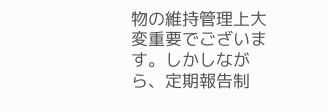物の維持管理上大変重要でございます。しかしながら、定期報告制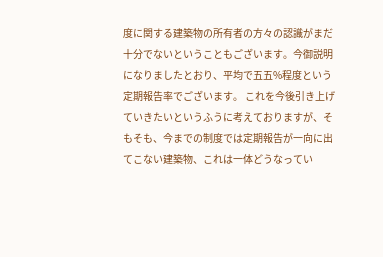度に関する建築物の所有者の方々の認識がまだ十分でないということもございます。今御説明になりましたとおり、平均で五五%程度という定期報告率でございます。 これを今後引き上げていきたいというふうに考えておりますが、そもそも、今までの制度では定期報告が一向に出てこない建築物、これは一体どうなってい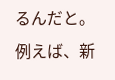るんだと。例えば、新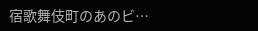宿歌舞伎町のあのビ…